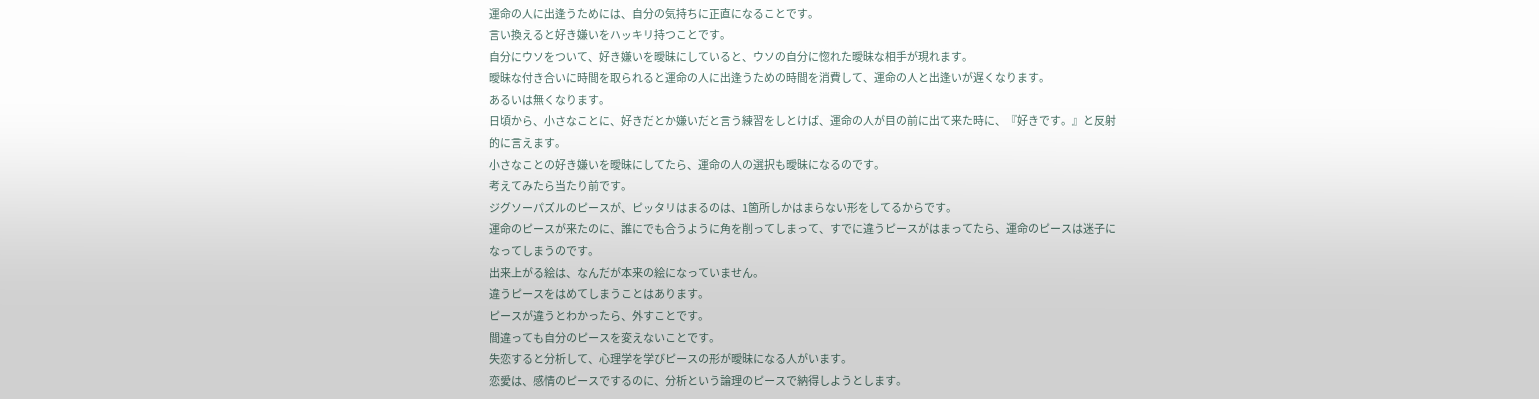運命の人に出逢うためには、自分の気持ちに正直になることです。
言い換えると好き嫌いをハッキリ持つことです。
自分にウソをついて、好き嫌いを曖昧にしていると、ウソの自分に惚れた曖昧な相手が現れます。
曖昧な付き合いに時間を取られると運命の人に出逢うための時間を消費して、運命の人と出逢いが遅くなります。
あるいは無くなります。
日頃から、小さなことに、好きだとか嫌いだと言う練習をしとけば、運命の人が目の前に出て来た時に、『好きです。』と反射的に言えます。
小さなことの好き嫌いを曖昧にしてたら、運命の人の選択も曖昧になるのです。
考えてみたら当たり前です。
ジグソーパズルのピースが、ピッタリはまるのは、1箇所しかはまらない形をしてるからです。
運命のピースが来たのに、誰にでも合うように角を削ってしまって、すでに違うピースがはまってたら、運命のピースは迷子になってしまうのです。
出来上がる絵は、なんだが本来の絵になっていません。
違うピースをはめてしまうことはあります。
ピースが違うとわかったら、外すことです。
間違っても自分のピースを変えないことです。
失恋すると分析して、心理学を学びピースの形が曖昧になる人がいます。
恋愛は、感情のピースでするのに、分析という論理のピースで納得しようとします。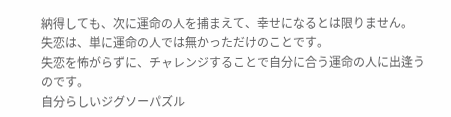納得しても、次に運命の人を捕まえて、幸せになるとは限りません。
失恋は、単に運命の人では無かっただけのことです。
失恋を怖がらずに、チャレンジすることで自分に合う運命の人に出逢うのです。
自分らしいジグソーパズル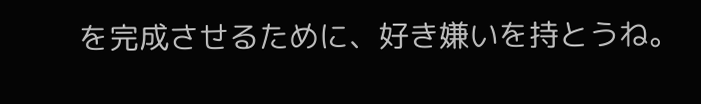を完成させるために、好き嫌いを持とうね。